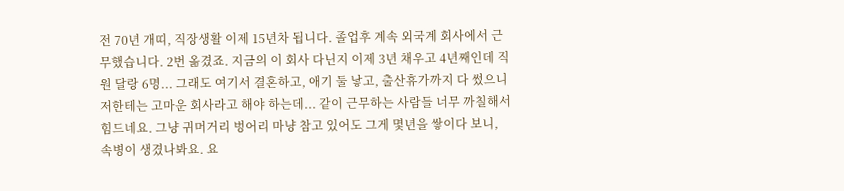전 70년 개띠, 직장생활 이제 15년차 됩니다. 졸업후 계속 외국계 회사에서 근무했습니다. 2번 옮겼죠. 지금의 이 회사 다닌지 이제 3년 채우고 4년째인데 직원 달랑 6명... 그래도 여기서 결혼하고, 애기 둘 낳고, 출산휴가까지 다 썼으니 저한테는 고마운 회사라고 해야 하는데... 같이 근무하는 사람들 너무 까칠해서 힘드네요. 그냥 귀머거리 벙어리 마냥 참고 있어도 그게 몇년을 쌓이다 보니, 속병이 생겼나봐요. 요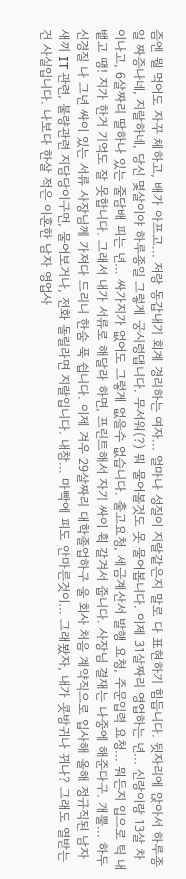즘엔 뭘 먹어도 자꾸 체하고, 배가 아프고... 저랑 동갑내기 회계 경리하는 여자... 얼마나 성질이 지랄같은지 말로 다 표현하기 힘듭니다. 뒷자리에 앉아서 하루종일 짜증나네, 지랄하네, 당신 몇살이야 하루종일 그렇게 궁시렁댑니다. 무서워(?) 뭐 물어볼것도 못 물어봅니다. 이제 31살짜리 영업하는 년... 신랑이랑 13살 차이나고, 6살짜리 딸하나 있는 줄담배 피는 년... 싸가지가 없어도 그렇게 없을수 없습니다. 출고요청, 세금계산서 발행 요청, 주문입력 요청... 뭐든지 입으로 틱 내뱉고 땡! 지가 한거 기억도 잘 못합니다. 그래서 내가 서류로 해달라 하면, 프린트해서 자기 싸이 휙 갈겨서 줍니다. 사장님 결재는 나중에 해준다구. 개뿔... 하두 신경질 나 그년 싸이 있는 서류 사장님께 가져다 드리니 한숨 푹 쉽니다. 이제 겨우 29살짜리 대학졸업하구 울 회사 처음 계약직으로 입사해 올해 정규직된 남자새끼 IT 관련, 불량관련 지담당이구먼, 물어보거나, 전화 돌릴라면 지랄입니다. 내참... 마빡에 피도 안마른것이... 그래봤자, 내가 콧방귀나 뀌나? 그래도 열받는건 사실입니다. 나보다 한살 적은 이혼한 남자 영업사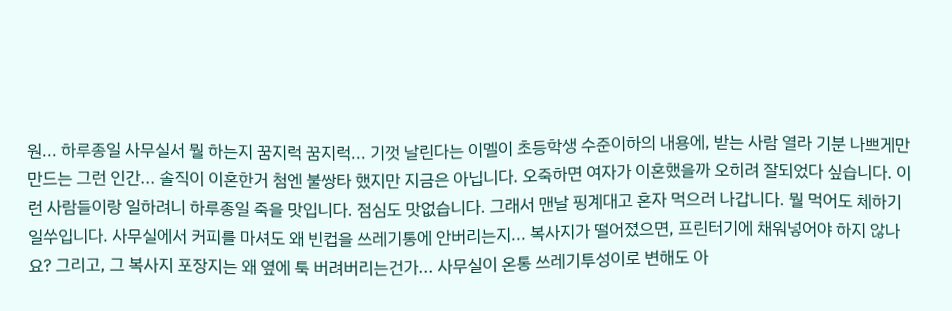원... 하루종일 사무실서 뭘 하는지 꿈지럭 꿈지럭... 기껏 날린다는 이멜이 초등학생 수준이하의 내용에, 받는 사람 열라 기분 나쁘게만 만드는 그런 인간... 솔직이 이혼한거 첨엔 불쌍타 했지만 지금은 아닙니다. 오죽하면 여자가 이혼했을까 오히려 잘되었다 싶습니다. 이런 사람들이랑 일하려니 하루종일 죽을 맛입니다. 점심도 맛없습니다. 그래서 맨날 핑계대고 혼자 먹으러 나갑니다. 뭘 먹어도 체하기 일쑤입니다. 사무실에서 커피를 마셔도 왜 빈컵을 쓰레기통에 안버리는지... 복사지가 떨어졌으면, 프린터기에 채워넣어야 하지 않나요? 그리고, 그 복사지 포장지는 왜 옆에 툭 버려버리는건가... 사무실이 온통 쓰레기투성이로 변해도 아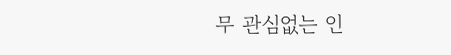무 관심없는 인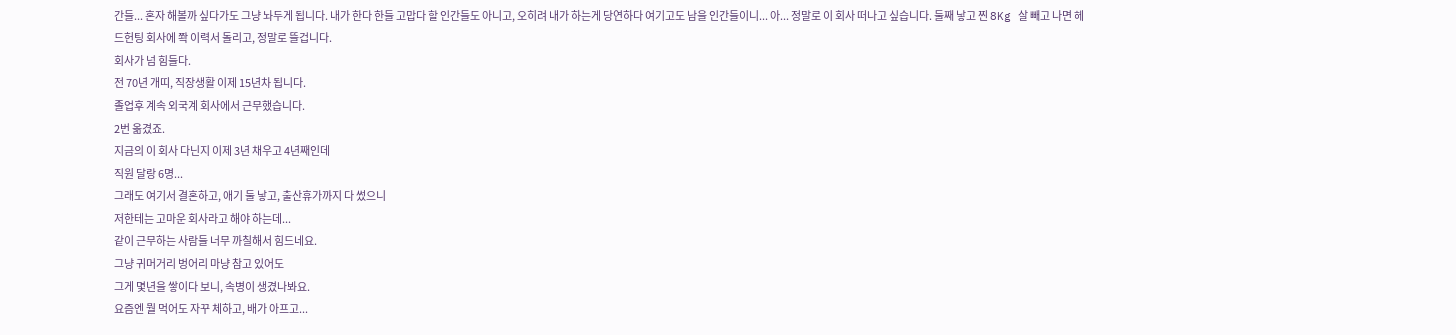간들... 혼자 해볼까 싶다가도 그냥 놔두게 됩니다. 내가 한다 한들 고맙다 할 인간들도 아니고, 오히려 내가 하는게 당연하다 여기고도 남을 인간들이니... 아... 정말로 이 회사 떠나고 싶습니다. 둘째 낳고 찐 8Kg 살 빼고 나면 헤드헌팅 회사에 쫙 이력서 돌리고, 정말로 뜰겁니다.
회사가 넘 힘들다.
전 70년 개띠, 직장생활 이제 15년차 됩니다.
졸업후 계속 외국계 회사에서 근무했습니다.
2번 옮겼죠.
지금의 이 회사 다닌지 이제 3년 채우고 4년째인데
직원 달랑 6명...
그래도 여기서 결혼하고, 애기 둘 낳고, 출산휴가까지 다 썼으니
저한테는 고마운 회사라고 해야 하는데...
같이 근무하는 사람들 너무 까칠해서 힘드네요.
그냥 귀머거리 벙어리 마냥 참고 있어도
그게 몇년을 쌓이다 보니, 속병이 생겼나봐요.
요즘엔 뭘 먹어도 자꾸 체하고, 배가 아프고...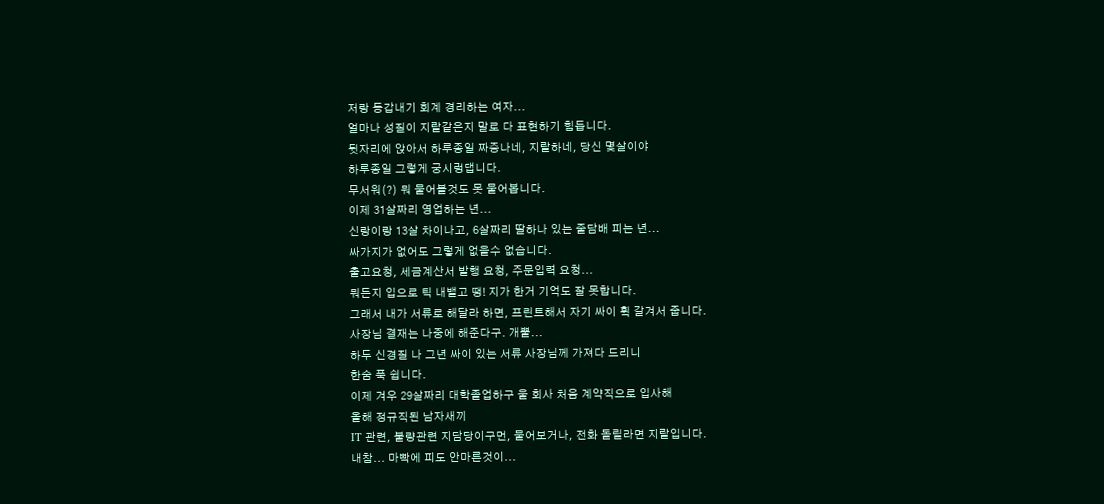저랑 동갑내기 회계 경리하는 여자...
얼마나 성질이 지랄같은지 말로 다 표현하기 힘듭니다.
뒷자리에 앉아서 하루종일 짜증나네, 지랄하네, 당신 몇살이야
하루종일 그렇게 궁시렁댑니다.
무서워(?) 뭐 물어볼것도 못 물어봅니다.
이제 31살짜리 영업하는 년...
신랑이랑 13살 차이나고, 6살짜리 딸하나 있는 줄담배 피는 년...
싸가지가 없어도 그렇게 없을수 없습니다.
출고요청, 세금계산서 발행 요청, 주문입력 요청...
뭐든지 입으로 틱 내뱉고 땡! 지가 한거 기억도 잘 못합니다.
그래서 내가 서류로 해달라 하면, 프린트해서 자기 싸이 휙 갈겨서 줍니다.
사장님 결재는 나중에 해준다구. 개뿔...
하두 신경질 나 그년 싸이 있는 서류 사장님께 가져다 드리니
한숨 푹 쉽니다.
이제 겨우 29살짜리 대학졸업하구 울 회사 처음 계약직으로 입사해
올해 정규직된 남자새끼
IT 관련, 불량관련 지담당이구먼, 물어보거나, 전화 돌릴라면 지랄입니다.
내참... 마빡에 피도 안마른것이...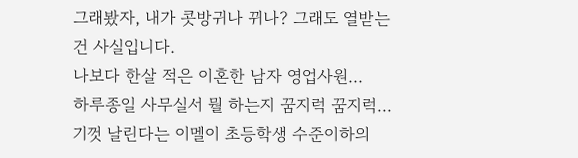그래봤자, 내가 콧방귀나 뀌나? 그래도 열받는건 사실입니다.
나보다 한살 적은 이혼한 남자 영업사원...
하루종일 사무실서 뭘 하는지 꿈지럭 꿈지럭...
기껏 날린다는 이멜이 초등학생 수준이하의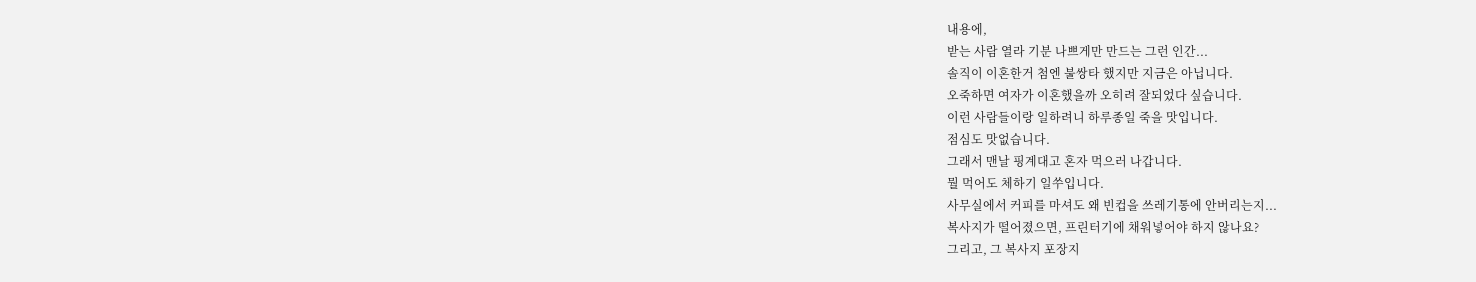내용에,
받는 사람 열라 기분 나쁘게만 만드는 그런 인간...
솔직이 이혼한거 첨엔 불쌍타 했지만 지금은 아닙니다.
오죽하면 여자가 이혼했을까 오히려 잘되었다 싶습니다.
이런 사람들이랑 일하려니 하루종일 죽을 맛입니다.
점심도 맛없습니다.
그래서 맨날 핑계대고 혼자 먹으러 나갑니다.
뭘 먹어도 체하기 일쑤입니다.
사무실에서 커피를 마셔도 왜 빈컵을 쓰레기통에 안버리는지...
복사지가 떨어졌으면, 프린터기에 채워넣어야 하지 않나요?
그리고, 그 복사지 포장지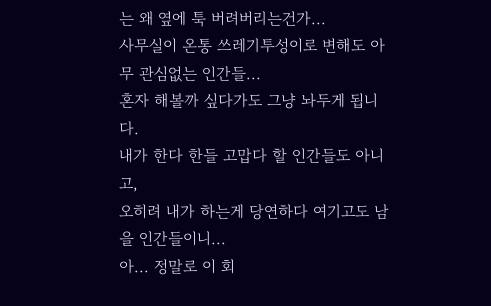는 왜 옆에 툭 버려버리는건가...
사무실이 온통 쓰레기투성이로 변해도 아무 관심없는 인간들...
혼자 해볼까 싶다가도 그냥 놔두게 됩니다.
내가 한다 한들 고맙다 할 인간들도 아니고,
오히려 내가 하는게 당연하다 여기고도 남을 인간들이니...
아... 정말로 이 회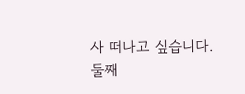사 떠나고 싶습니다.
둘째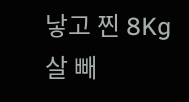낳고 찐 8Kg 살 빼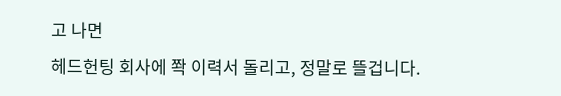고 나면
헤드헌팅 회사에 쫙 이력서 돌리고, 정말로 뜰겁니다.